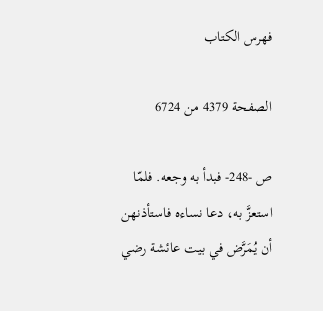فهرس الكتاب

الصفحة 4379 من 6724

ص -248- فبدأ به وجعه. فلمّا استعزَّ به، دعا نساءه فاستأذنهن أن يُمَرَّض في بيت عائشة رضي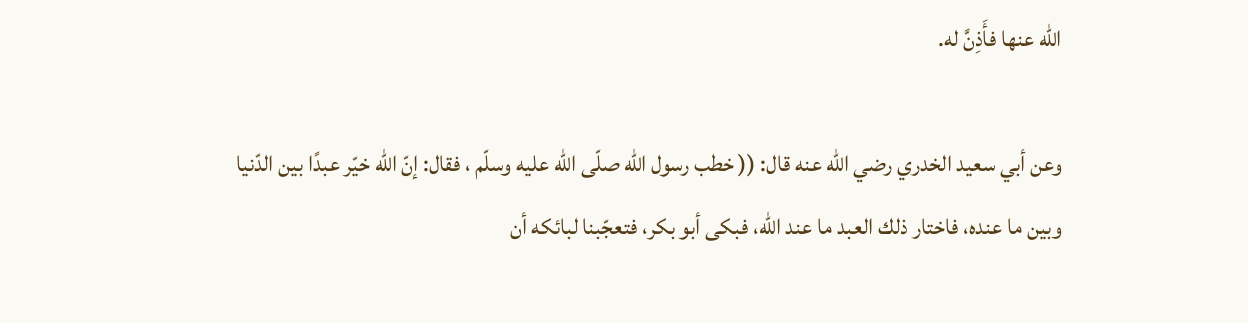الله عنها فأَذِنَّ له.

وعن أبي سعيد الخدري رضي الله عنه قال: (( خطب رسول الله صلّى الله عليه وسلّم ، فقال: إنّ الله خيّر عبدًا بين الدّنيا وبين ما عنده، فاختار ذلك العبد ما عند الله، فبكى أبو بكر، فتعجّبنا لبائكه أن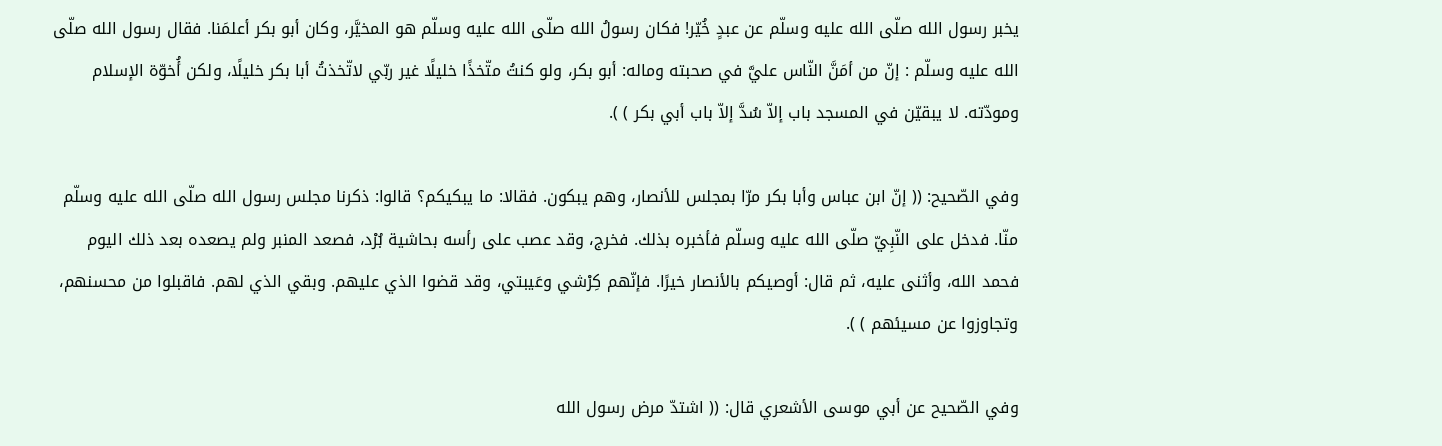يخبر رسول الله صلّى الله عليه وسلّم عن عبدٍ خُيّر! فكان رسولُ الله صلّى الله عليه وسلّم هو المخيَّر، وكان أبو بكر أعلمَنا. فقال رسول الله صلّى الله عليه وسلّم : إنّ من أمَنَّ النّاس عليَّ في صحبته وماله: أبو بكر، ولو كنتُ متّخذًا خليلًا غير ربّي لاتّخذتُ أبا بكر خليلًا، ولكن أُخوّة الإسلام ومودّته. لا يبقيّن في المسجد باب إلاّ سُدَّ إلاّ باب أبي بكر ) ).

وفي الصّحيح: (( إنّ ابن عباس وأبا بكر مرّا بمجلس للأنصار، وهم يبكون. فقالا: ما يبكيكم؟ قالوا: ذكرنا مجلس رسول الله صلّى الله عليه وسلّم منّا. فدخل على النّبِيّ صلّى الله عليه وسلّم فأخبره بذلك. فخرج، وقد عصب على رأسه بحاشية بُرْد، فصعد المنبر ولم يصعده بعد ذلك اليوم فحمد الله، وأثنى عليه، ثم قال: أوصيكم بالأنصار خيرًا. فإنّهم كِرْشي وعَيبتي، وقد قضوا الذي عليهم. وبقي الذي لهم. فاقبلوا من محسنهم، وتجاوزوا عن مسيئهم ) ).

وفي الصّحيح عن أبي موسى الأشعري قال: (( اشتدّ مرض رسول الله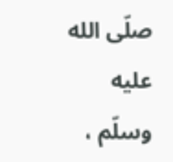صلّى الله عليه وسلّم ،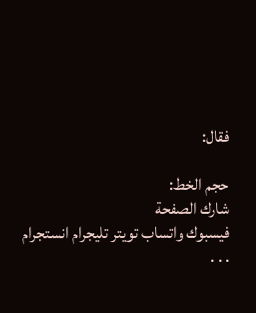فقال:

حجم الخط:
شارك الصفحة
فيسبوك واتساب تويتر تليجرام انستجرام
. . .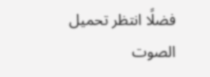فضلًا انتظر تحميل الصوت